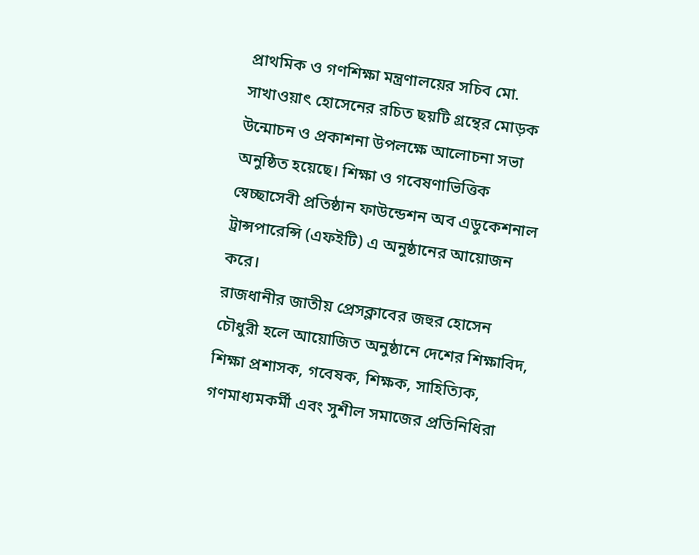প্রাথমিক ও গণশিক্ষা মন্ত্রণালয়ের সচিব মো. সাখাওয়াৎ হোসেনের রচিত ছয়টি গ্রন্থের মোড়ক উন্মোচন ও প্রকাশনা উপলক্ষে আলোচনা সভা অনুষ্ঠিত হয়েছে। শিক্ষা ও গবেষণাভিত্তিক স্বেচ্ছাসেবী প্রতিষ্ঠান ফাউন্ডেশন অব এডুকেশনাল ট্রান্সপারেন্সি (এফইটি) এ অনুষ্ঠানের আয়োজন করে।
রাজধানীর জাতীয় প্রেসক্লাবের জহুর হোসেন চৌধুরী হলে আয়োজিত অনুষ্ঠানে দেশের শিক্ষাবিদ, শিক্ষা প্রশাসক, গবেষক, শিক্ষক, সাহিত্যিক, গণমাধ্যমকর্মী এবং সুশীল সমাজের প্রতিনিধিরা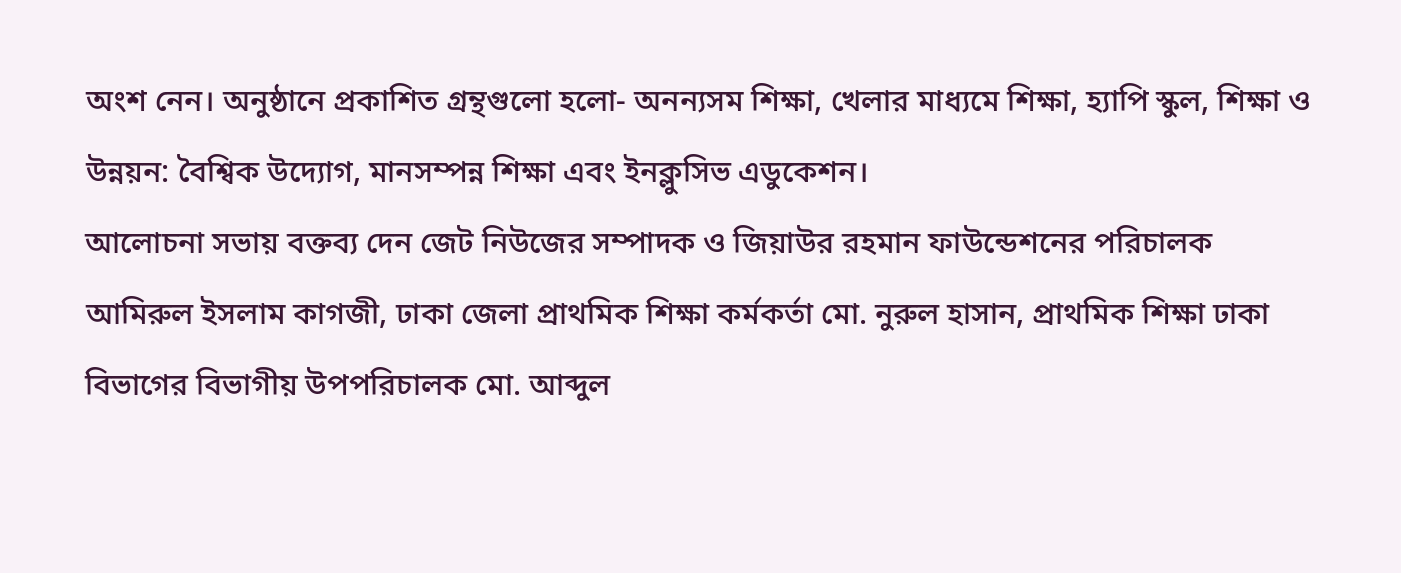অংশ নেন। অনুষ্ঠানে প্রকাশিত গ্রন্থগুলো হলো- অনন্যসম শিক্ষা, খেলার মাধ্যমে শিক্ষা, হ্যাপি স্কুল, শিক্ষা ও উন্নয়ন: বৈশ্বিক উদ্যোগ, মানসম্পন্ন শিক্ষা এবং ইনক্লুসিভ এডুকেশন।
আলোচনা সভায় বক্তব্য দেন জেট নিউজের সম্পাদক ও জিয়াউর রহমান ফাউন্ডেশনের পরিচালক আমিরুল ইসলাম কাগজী, ঢাকা জেলা প্রাথমিক শিক্ষা কর্মকর্তা মো. নুরুল হাসান, প্রাথমিক শিক্ষা ঢাকা বিভাগের বিভাগীয় উপপরিচালক মো. আব্দুল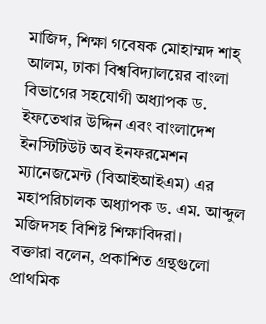মাজিদ, শিক্ষা গবেষক মোহাম্মদ শাহ্ আলম, ঢাকা বিশ্ববিদ্যালয়ের বাংলা বিভাগের সহযোগী অধ্যাপক ড. ইফতেখার উদ্দিন এবং বাংলাদেশ ইনস্টিটিউট অব ইনফরমেশন ম্যানেজমেন্ট (বিআইআইএম) এর মহাপরিচালক অধ্যাপক ড. এম. আব্দুল মজিদসহ বিশিষ্ট শিক্ষাবিদরা।
বক্তারা বলেন, প্রকাশিত গ্রন্থগুলো প্রাথমিক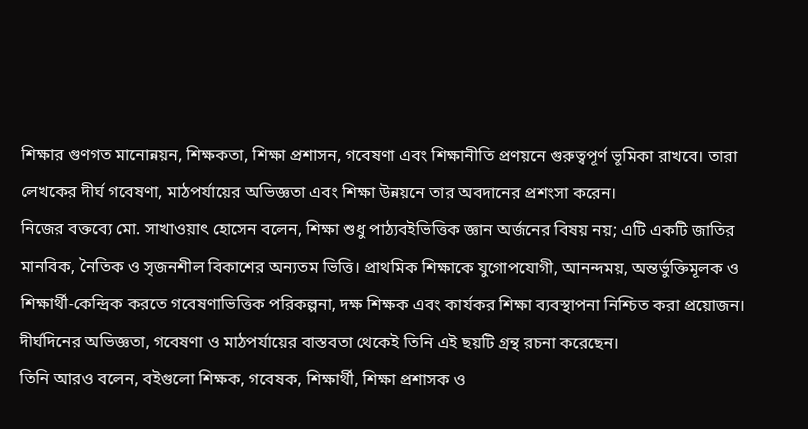শিক্ষার গুণগত মানোন্নয়ন, শিক্ষকতা, শিক্ষা প্রশাসন, গবেষণা এবং শিক্ষানীতি প্রণয়নে গুরুত্বপূর্ণ ভূমিকা রাখবে। তারা লেখকের দীর্ঘ গবেষণা, মাঠপর্যায়ের অভিজ্ঞতা এবং শিক্ষা উন্নয়নে তার অবদানের প্রশংসা করেন।
নিজের বক্তব্যে মো. সাখাওয়াৎ হোসেন বলেন, শিক্ষা শুধু পাঠ্যবইভিত্তিক জ্ঞান অর্জনের বিষয় নয়; এটি একটি জাতির মানবিক, নৈতিক ও সৃজনশীল বিকাশের অন্যতম ভিত্তি। প্রাথমিক শিক্ষাকে যুগোপযোগী, আনন্দময়, অন্তর্ভুক্তিমূলক ও শিক্ষার্থী-কেন্দ্রিক করতে গবেষণাভিত্তিক পরিকল্পনা, দক্ষ শিক্ষক এবং কার্যকর শিক্ষা ব্যবস্থাপনা নিশ্চিত করা প্রয়োজন। দীর্ঘদিনের অভিজ্ঞতা, গবেষণা ও মাঠপর্যায়ের বাস্তবতা থেকেই তিনি এই ছয়টি গ্রন্থ রচনা করেছেন।
তিনি আরও বলেন, বইগুলো শিক্ষক, গবেষক, শিক্ষার্থী, শিক্ষা প্রশাসক ও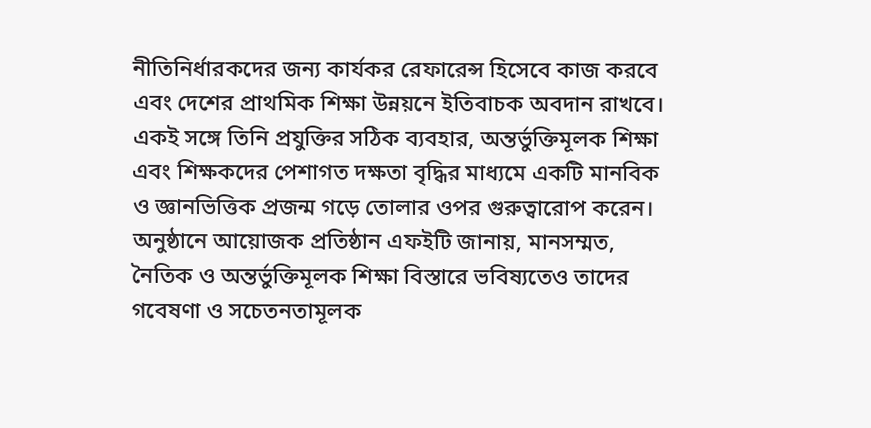নীতিনির্ধারকদের জন্য কার্যকর রেফারেন্স হিসেবে কাজ করবে এবং দেশের প্রাথমিক শিক্ষা উন্নয়নে ইতিবাচক অবদান রাখবে। একই সঙ্গে তিনি প্রযুক্তির সঠিক ব্যবহার, অন্তর্ভুক্তিমূলক শিক্ষা এবং শিক্ষকদের পেশাগত দক্ষতা বৃদ্ধির মাধ্যমে একটি মানবিক ও জ্ঞানভিত্তিক প্রজন্ম গড়ে তোলার ওপর গুরুত্বারোপ করেন।
অনুষ্ঠানে আয়োজক প্রতিষ্ঠান এফইটি জানায়, মানসম্মত, নৈতিক ও অন্তর্ভুক্তিমূলক শিক্ষা বিস্তারে ভবিষ্যতেও তাদের গবেষণা ও সচেতনতামূলক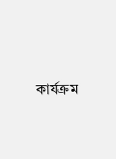কার্যক্রম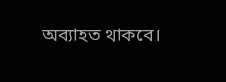অব্যাহত থাকবে।